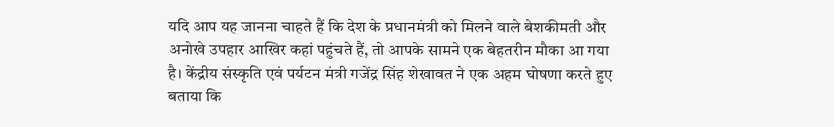यदि आप यह जानना चाहते हैं कि देश के प्रधानमंत्री को मिलने वाले बेशकीमती और अनोखे उपहार आखिर कहां पहुंचते हैं, तो आपके सामने एक बेहतरीन मौका आ गया है। केंद्रीय संस्कृति एवं पर्यटन मंत्री गजेंद्र सिंह शेखावत ने एक अहम घोषणा करते हुए बताया कि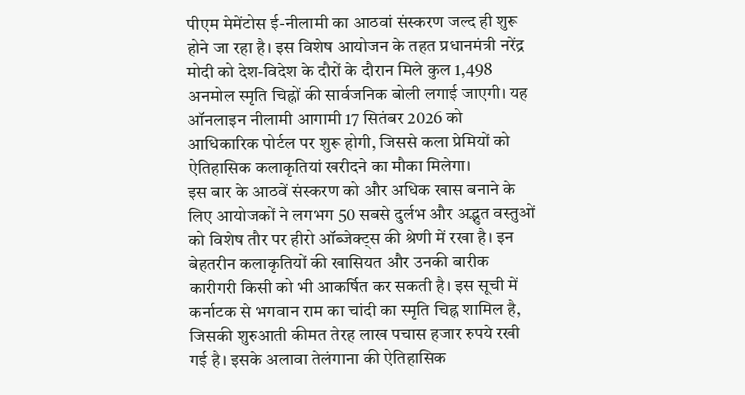पीएम मेमेंटोस ई-नीलामी का आठवां संस्करण जल्द ही शुरू होने जा रहा है। इस विशेष आयोजन के तहत प्रधानमंत्री नरेंद्र मोदी को देश-विदेश के दौरों के दौरान मिले कुल 1,498 अनमोल स्मृति चिह्नों की सार्वजनिक बोली लगाई जाएगी। यह ऑनलाइन नीलामी आगामी 17 सितंबर 2026 को आधिकारिक पोर्टल पर शुरू होगी, जिससे कला प्रेमियों को ऐतिहासिक कलाकृतियां खरीदने का मौका मिलेगा।
इस बार के आठवें संस्करण को और अधिक खास बनाने के लिए आयोजकों ने लगभग 50 सबसे दुर्लभ और अद्भुत वस्तुओं को विशेष तौर पर हीरो ऑब्जेक्ट्स की श्रेणी में रखा है। इन बेहतरीन कलाकृतियों की खासियत और उनकी बारीक कारीगरी किसी को भी आकर्षित कर सकती है। इस सूची में कर्नाटक से भगवान राम का चांदी का स्मृति चिह्न शामिल है, जिसकी शुरुआती कीमत तेरह लाख पचास हजार रुपये रखी गई है। इसके अलावा तेलंगाना की ऐतिहासिक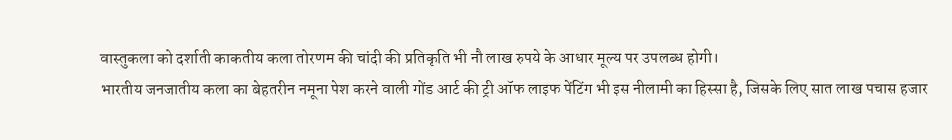वास्तुकला को दर्शाती काकतीय कला तोरणम की चांदी की प्रतिकृति भी नौ लाख रुपये के आधार मूल्य पर उपलब्ध होगी।
भारतीय जनजातीय कला का बेहतरीन नमूना पेश करने वाली गोंड आर्ट की ट्री ऑफ लाइफ पेंटिंग भी इस नीलामी का हिस्सा है, जिसके लिए सात लाख पचास हजार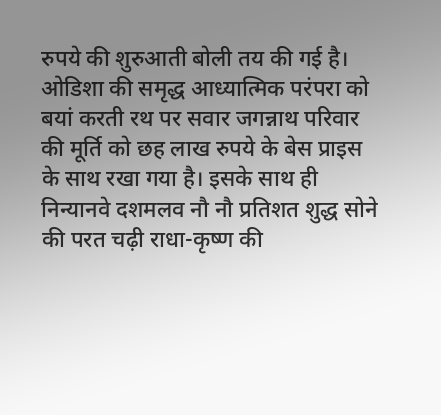रुपये की शुरुआती बोली तय की गई है। ओडिशा की समृद्ध आध्यात्मिक परंपरा को बयां करती रथ पर सवार जगन्नाथ परिवार की मूर्ति को छह लाख रुपये के बेस प्राइस के साथ रखा गया है। इसके साथ ही निन्यानवे दशमलव नौ नौ प्रतिशत शुद्ध सोने की परत चढ़ी राधा-कृष्ण की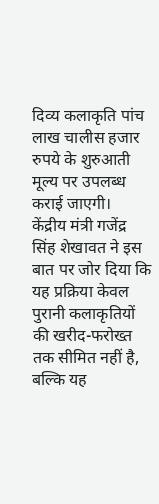दिव्य कलाकृति पांच लाख चालीस हजार रुपये के शुरुआती मूल्य पर उपलब्ध कराई जाएगी।
केंद्रीय मंत्री गजेंद्र सिंह शेखावत ने इस बात पर जोर दिया कि यह प्रक्रिया केवल पुरानी कलाकृतियों की खरीद-फरोख्त तक सीमित नहीं है, बल्कि यह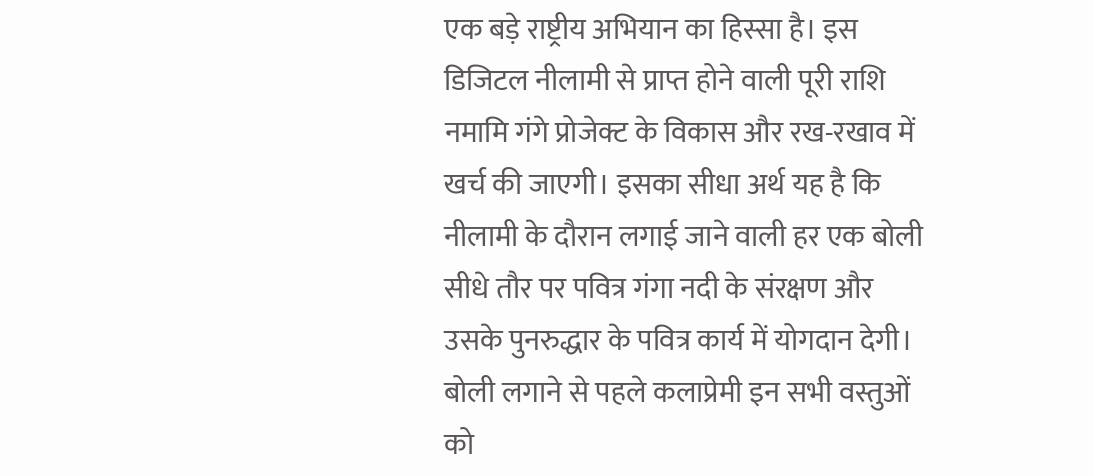एक बड़े राष्ट्रीय अभियान का हिस्सा है। इस डिजिटल नीलामी से प्राप्त होने वाली पूरी राशि नमामि गंगे प्रोजेक्ट के विकास और रख-रखाव में खर्च की जाएगी। इसका सीधा अर्थ यह है कि नीलामी के दौरान लगाई जाने वाली हर एक बोली सीधे तौर पर पवित्र गंगा नदी के संरक्षण और उसके पुनरुद्धार के पवित्र कार्य में योगदान देगी।
बोली लगाने से पहले कलाप्रेमी इन सभी वस्तुओं को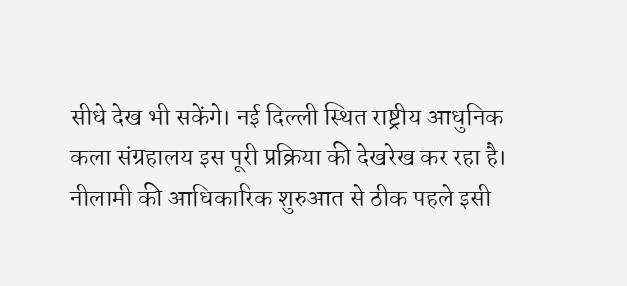सीधे देख भी सकेंगे। नई दिल्ली स्थित राष्ट्रीय आधुनिक कला संग्रहालय इस पूरी प्रक्रिया की देखरेख कर रहा है। नीलामी की आधिकारिक शुरुआत से ठीक पहले इसी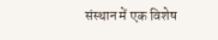संस्थान में एक विशेष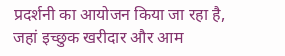प्रदर्शनी का आयोजन किया जा रहा है, जहां इच्छुक खरीदार और आम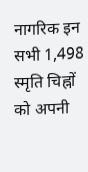नागरिक इन सभी 1,498 स्मृति चिह्नों को अपनी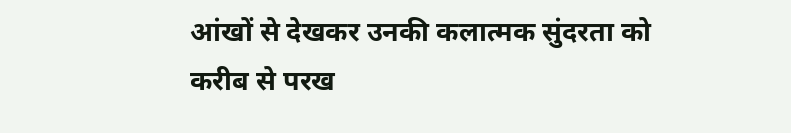आंखों से देखकर उनकी कलात्मक सुंदरता को करीब से परख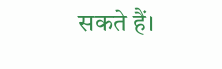सकते हैं।